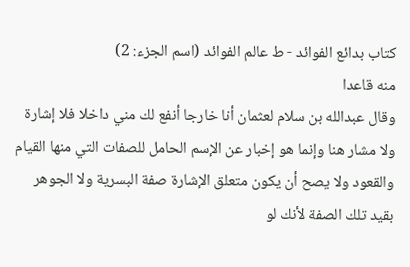كتاب بدائع الفوائد - ط عالم الفوائد (اسم الجزء: 2)
منه قاعدا
وقال عبدالله بن سلام لعثمان أنا خارجا أنفع لك مني داخلا فلا إشارة ولا مشار هنا وإنما هو إخبار عن الإسم الحامل للصفات التي منها القيام والقعود ولا يصح أن يكون متعلق الإشارة صفة البسرية ولا الجوهر بقيد تلك الصفة لأنك لو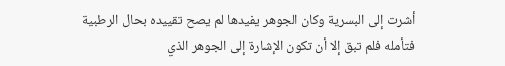أشرت إلى البسرية وكان الجوهر يفيدها لم يصح تقييده بحال الرطبية فتأمله فلم تبق إلا أن تكون الإشارة إلى الجوهر الذي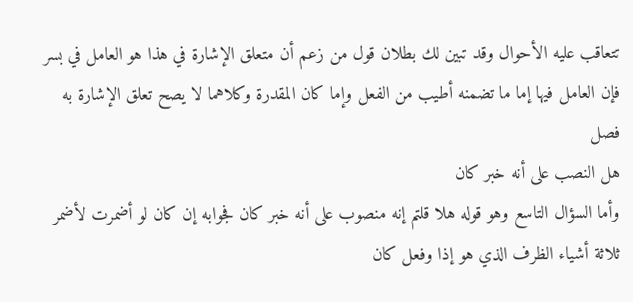تتعاقب عليه الأحوال وقد تبين لك بطلان قول من زعم أن متعلق الإشارة في هذا هو العامل في بسر فإن العامل فيها إما ما تضمنه أطيب من الفعل وإما كان المقدرة وكلاهما لا يصح تعلق الإشارة به فصل
هل النصب على أنه خبر كان
وأما السؤال التاسع وهو قوله هلا قلتم إنه منصوب على أنه خبر كان فجوابه إن كان لو أضمرت لأضمر ثلاثة أشياء الظرف الذي هو إذا وفعل كان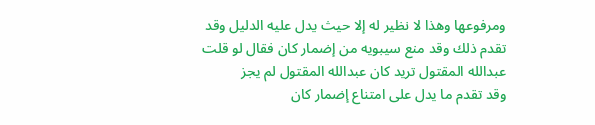ومرفوعها وهذا لا نظير له إلا حيث يدل عليه الدليل وقد تقدم ذلك وقد منع سيبويه من إضمار كان فقال لو قلت عبدالله المقتول تريد كان عبدالله المقتول لم يجز
وقد تقدم ما يدل على امتناع إضمار كان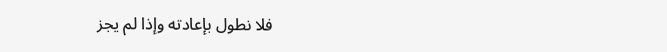فلا نطول بإعادته وإذا لم يجز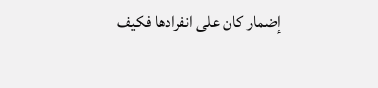إضمار كان على انفرادها فكيف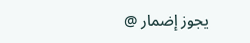يجوز إضمار @